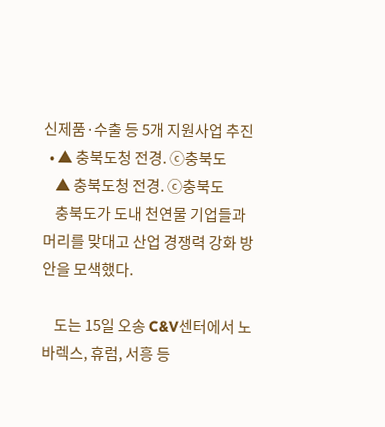신제품·수출 등 5개 지원사업 추진
  • ▲ 충북도청 전경. ⓒ충북도
    ▲ 충북도청 전경. ⓒ충북도
    충북도가 도내 천연물 기업들과 머리를 맞대고 산업 경쟁력 강화 방안을 모색했다.

    도는 15일 오송 C&V센터에서 노바렉스, 휴럼, 서흥 등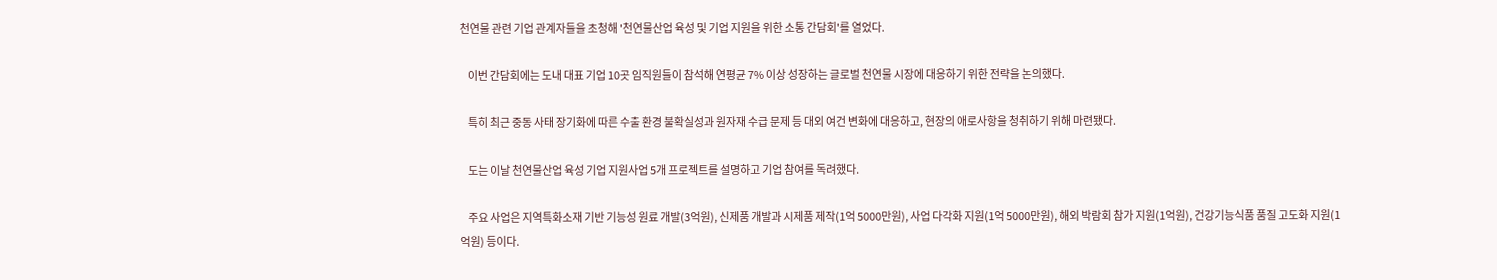천연물 관련 기업 관계자들을 초청해 '천연물산업 육성 및 기업 지원을 위한 소통 간담회'를 열었다.

    이번 간담회에는 도내 대표 기업 10곳 임직원들이 참석해 연평균 7% 이상 성장하는 글로벌 천연물 시장에 대응하기 위한 전략을 논의했다.

    특히 최근 중동 사태 장기화에 따른 수출 환경 불확실성과 원자재 수급 문제 등 대외 여건 변화에 대응하고, 현장의 애로사항을 청취하기 위해 마련됐다.

    도는 이날 천연물산업 육성 기업 지원사업 5개 프로젝트를 설명하고 기업 참여를 독려했다.

    주요 사업은 지역특화소재 기반 기능성 원료 개발(3억원), 신제품 개발과 시제품 제작(1억 5000만원), 사업 다각화 지원(1억 5000만원), 해외 박람회 참가 지원(1억원), 건강기능식품 품질 고도화 지원(1억원) 등이다.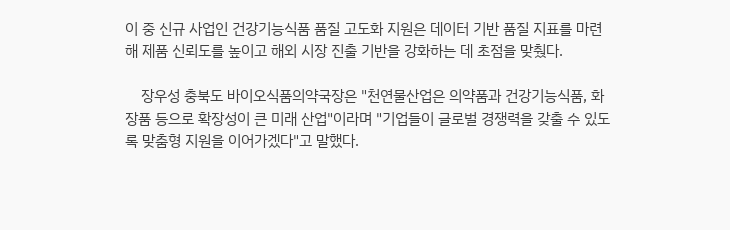이 중 신규 사업인 건강기능식품 품질 고도화 지원은 데이터 기반 품질 지표를 마련해 제품 신뢰도를 높이고 해외 시장 진출 기반을 강화하는 데 초점을 맞췄다.

    장우성 충북도 바이오식품의약국장은 "천연물산업은 의약품과 건강기능식품, 화장품 등으로 확장성이 큰 미래 산업"이라며 "기업들이 글로벌 경쟁력을 갖출 수 있도록 맞춤형 지원을 이어가겠다"고 말했다.